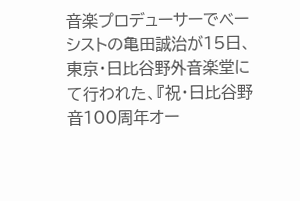音楽プロデューサーでベーシストの亀田誠治が15日、東京・日比谷野外音楽堂にて行われた、『祝・日比谷野音100周年オー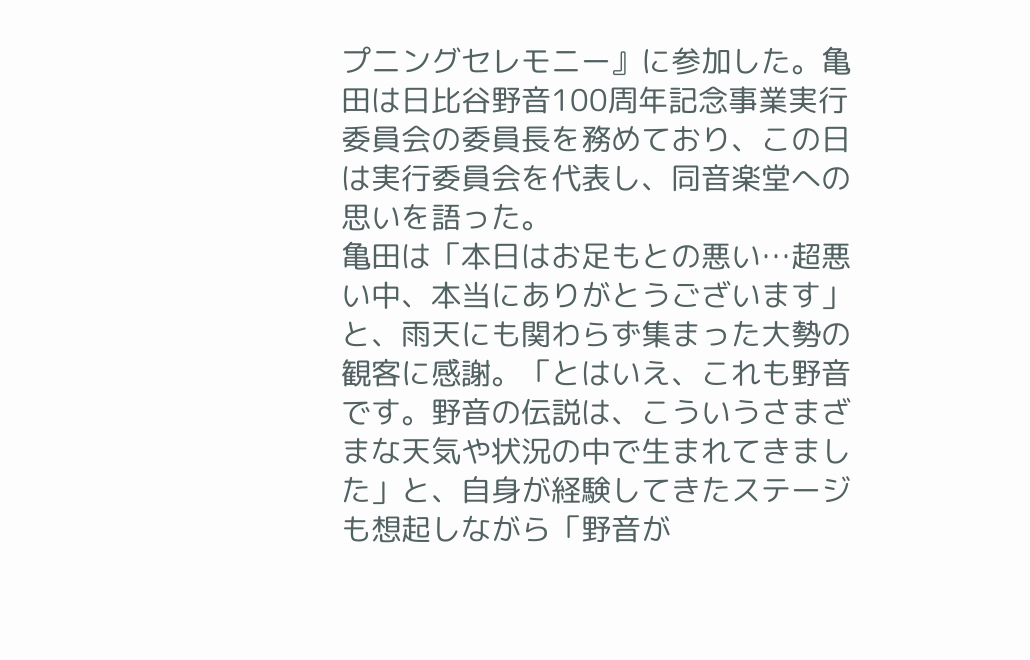プニングセレモニー』に参加した。亀田は日比谷野音100周年記念事業実行委員会の委員長を務めており、この日は実行委員会を代表し、同音楽堂への思いを語った。
亀田は「本日はお足もとの悪い…超悪い中、本当にありがとうございます」と、雨天にも関わらず集まった大勢の観客に感謝。「とはいえ、これも野音です。野音の伝説は、こういうさまざまな天気や状況の中で生まれてきました」と、自身が経験してきたステージも想起しながら「野音が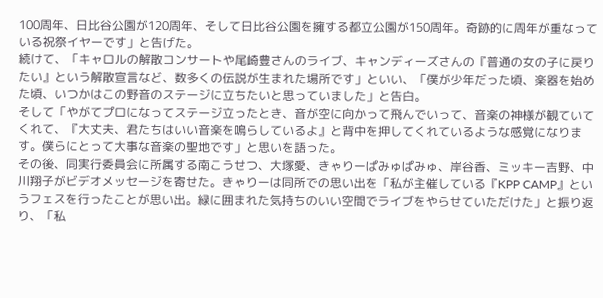100周年、日比谷公園が120周年、そして日比谷公園を擁する都立公園が150周年。奇跡的に周年が重なっている祝祭イヤーです」と告げた。
続けて、「キャロルの解散コンサートや尾崎豊さんのライブ、キャンディーズさんの『普通の女の子に戻りたい』という解散宣言など、数多くの伝説が生まれた場所です」といい、「僕が少年だった頃、楽器を始めた頃、いつかはこの野音のステージに立ちたいと思っていました」と告白。
そして「やがてプロになってステージ立ったとき、音が空に向かって飛んでいって、音楽の神様が観ていてくれて、『大丈夫、君たちはいい音楽を鳴らしているよ』と背中を押してくれているような感覚になります。僕らにとって大事な音楽の聖地です」と思いを語った。
その後、同実行委員会に所属する南こうせつ、大塚愛、きゃりーぱみゅぱみゅ、岸谷香、ミッキー吉野、中川翔子がビデオメッセージを寄せた。きゃりーは同所での思い出を「私が主催している『KPP CAMP』というフェスを行ったことが思い出。緑に囲まれた気持ちのいい空間でライブをやらせていただけた」と振り返り、「私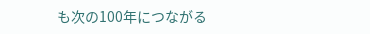も次の100年につながる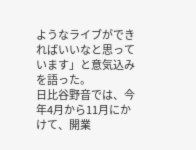ようなライブができればいいなと思っています」と意気込みを語った。
日比谷野音では、今年4月から11月にかけて、開業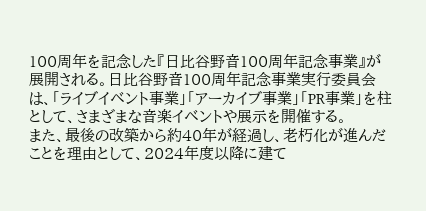100周年を記念した『日比谷野音100周年記念事業』が展開される。日比谷野音100周年記念事業実行委員会は、「ライブイベント事業」「アーカイブ事業」「PR事業」を柱として、さまざまな音楽イベントや展示を開催する。
また、最後の改築から約40年が経過し、老朽化が進んだことを理由として、2024年度以降に建て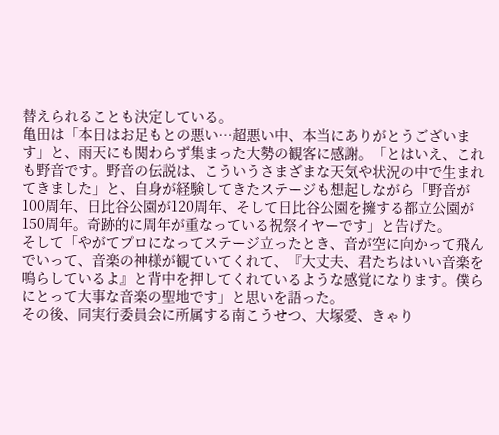替えられることも決定している。
亀田は「本日はお足もとの悪い…超悪い中、本当にありがとうございます」と、雨天にも関わらず集まった大勢の観客に感謝。「とはいえ、これも野音です。野音の伝説は、こういうさまざまな天気や状況の中で生まれてきました」と、自身が経験してきたステージも想起しながら「野音が100周年、日比谷公園が120周年、そして日比谷公園を擁する都立公園が150周年。奇跡的に周年が重なっている祝祭イヤーです」と告げた。
そして「やがてプロになってステージ立ったとき、音が空に向かって飛んでいって、音楽の神様が観ていてくれて、『大丈夫、君たちはいい音楽を鳴らしているよ』と背中を押してくれているような感覚になります。僕らにとって大事な音楽の聖地です」と思いを語った。
その後、同実行委員会に所属する南こうせつ、大塚愛、きゃり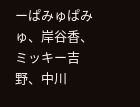ーぱみゅぱみゅ、岸谷香、ミッキー吉野、中川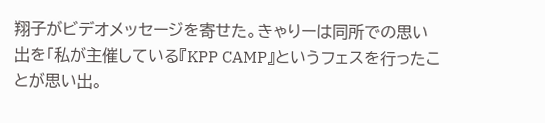翔子がビデオメッセージを寄せた。きゃりーは同所での思い出を「私が主催している『KPP CAMP』というフェスを行ったことが思い出。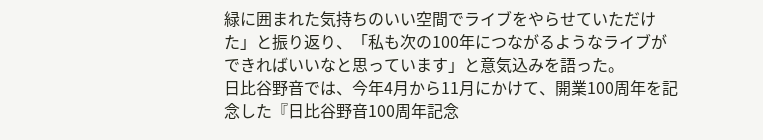緑に囲まれた気持ちのいい空間でライブをやらせていただけた」と振り返り、「私も次の100年につながるようなライブができればいいなと思っています」と意気込みを語った。
日比谷野音では、今年4月から11月にかけて、開業100周年を記念した『日比谷野音100周年記念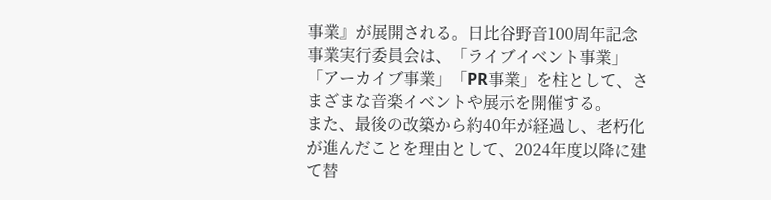事業』が展開される。日比谷野音100周年記念事業実行委員会は、「ライブイベント事業」「アーカイブ事業」「PR事業」を柱として、さまざまな音楽イベントや展示を開催する。
また、最後の改築から約40年が経過し、老朽化が進んだことを理由として、2024年度以降に建て替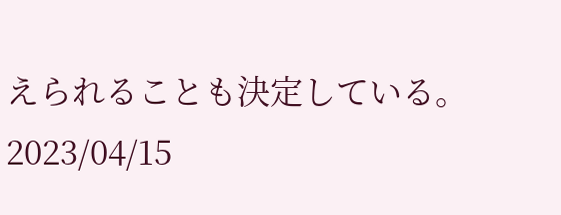えられることも決定している。
2023/04/15